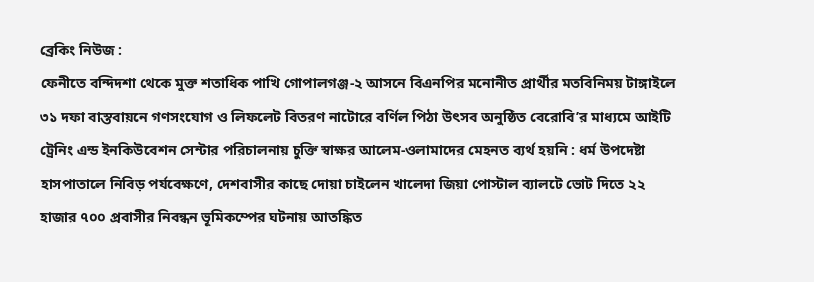ব্রেকিং নিউজ :
ফেনীতে বন্দিদশা থেকে মুক্ত শতাধিক পাখি গোপালগঞ্জ-২ আসনে বিএনপির মনোনীত প্রার্থীর মতবিনিময় টাঙ্গাইলে ৩১ দফা বাস্তবায়নে গণসংযোগ ও লিফলেট বিতরণ নাটোরে বর্ণিল পিঠা উৎসব অনুষ্ঠিত বেরোবি’র মাধ্যমে আইটি ট্রেনিং এন্ড ইনকিউবেশন সেন্টার পরিচালনায় চুক্তি স্বাক্ষর আলেম-ওলামাদের মেহনত ব্যর্থ হয়নি : ধর্ম উপদেষ্টা হাসপাতালে নিবিড় পর্যবেক্ষণে, দেশবাসীর কাছে দোয়া চাইলেন খালেদা জিয়া পোস্টাল ব্যালটে ভোট দিতে ২২ হাজার ৭০০ প্রবাসীর নিবন্ধন ভূমিকম্পের ঘটনায় আতঙ্কিত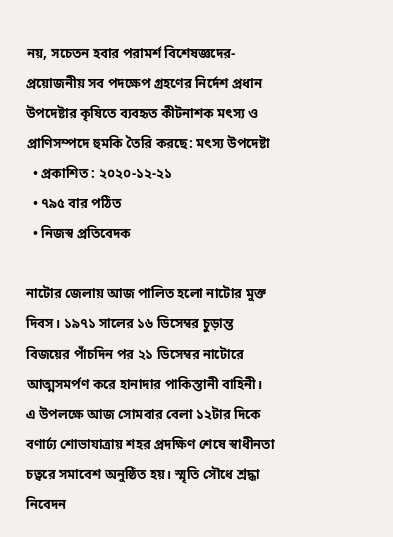নয়, সচেতন হবার পরামর্শ বিশেষজ্ঞদের- প্রয়োজনীয় সব পদক্ষেপ গ্রহণের নির্দেশ প্রধান উপদেষ্টার কৃষিতে ব্যবহৃত কীটনাশক মৎস্য ও প্রাণিসম্পদে হুমকি তৈরি করছে: মৎস্য উপদেষ্টা
  • প্রকাশিত : ২০২০-১২-২১
  • ৭৯৫ বার পঠিত
  • নিজস্ব প্রতিবেদক

নাটোর জেলায় আজ পালিত হলো নাটোর মুক্ত দিবস। ১৯৭১ সালের ১৬ ডিসেম্বর চুড়ান্ত বিজয়ের পাঁচদিন পর ২১ ডিসেম্বর নাটোরে আত্মসমর্পণ করে হানাদার পাকিস্তানী বাহিনী।
এ উপলক্ষে আজ সোমবার বেলা ১২টার দিকে বণার্ঢ্য শোভাযাত্রায় শহর প্রদক্ষিণ শেষে স্বাধীনতা চত্বরে সমাবেশ অনুষ্ঠিত হয়। স্মৃতি সৌধে শ্রদ্ধা নিবেদন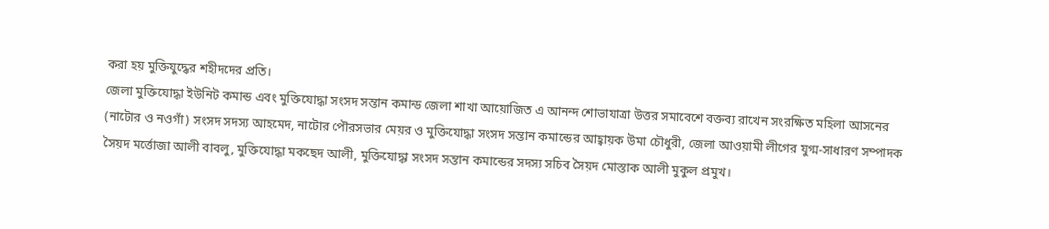করা হয় মুক্তিযুদ্ধের শহীদদের প্রতি।
জেলা মুক্তিযোদ্ধা ইউনিট কমান্ড এবং মুক্তিযোদ্ধা সংসদ সন্তান কমান্ড জেলা শাখা আয়োজিত এ আনন্দ শোভাযাত্রা উত্তর সমাবেশে বক্তব্য রাখেন সংরক্ষিত মহিলা আসনের (নাটোর ও নওগাঁ) সংসদ সদস্য আহমেদ, নাটোর পৌরসভার মেয়র ও মুক্তিযোদ্ধা সংসদ সন্তান কমান্ডের আহ্বায়ক উমা চৌধুরী, জেলা আওয়ামী লীগের যুগ্ম-সাধারণ সম্পাদক সৈয়দ মর্ত্তোজা আলী বাবলু, মুক্তিযোদ্ধা মকছেদ আলী, মুক্তিযোদ্ধা সংসদ সন্তান কমান্ডের সদস্য সচিব সৈয়দ মোস্তাক আলী মুকুল প্রমুখ।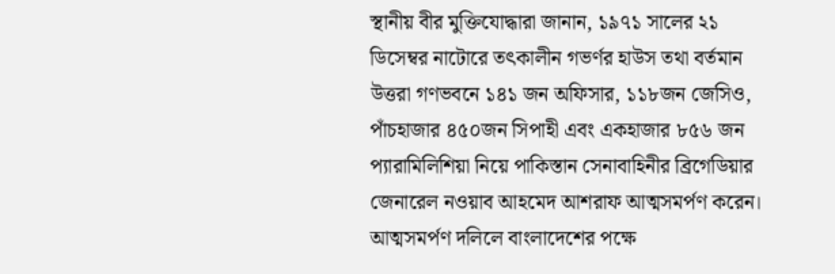স্থানীয় বীর মুক্তিযোদ্ধারা জানান, ১৯৭১ সালের ২১ ডিসেম্বর নাটোরে তৎকালীন গভর্ণর হাউস তথা বর্তমান উত্তরা গণভবনে ১৪১ জন অফিসার, ১১৮জন জেসিও, পাঁচহাজার ৪৫০জন সিপাহী এবং একহাজার ৮৫৬ জন প্যারামিলিশিয়া নিয়ে পাকিস্তান সেনাবাহিনীর ব্রিগেডিয়ার জেনারেল নওয়াব আহমেদ আশরাফ আত্মসমর্পণ করেন। আত্মসমর্পণ দলিলে বাংলাদেশের পক্ষে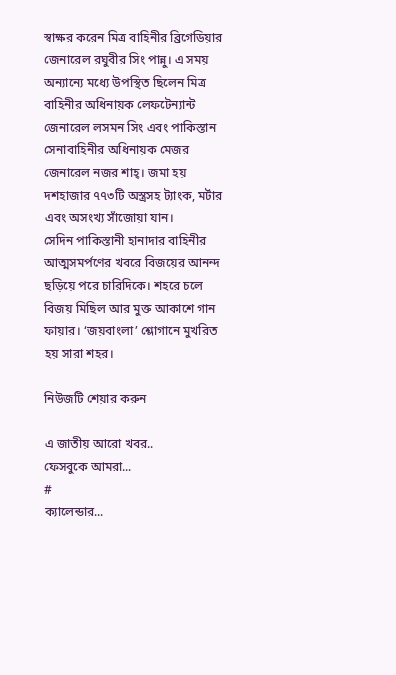স্বাক্ষর করেন মিত্র বাহিনীর ব্রিগেডিয়ার জেনারেল রঘুবীর সিং পান্নু। এ সময় অন্যান্যে মধ্যে উপস্থিত ছিলেন মিত্র বাহিনীর অধিনায়ক লেফটেন্যান্ট জেনারেল লসমন সিং এবং পাকিস্তান সেনাবাহিনীর অধিনায়ক মেজর জেনারেল নজর শাহ্। জমা হয় দশহাজার ৭৭৩টি অস্ত্রসহ ট্যাংক, মর্টার এবং অসংখ্য সাঁজোয়া যান।
সেদিন পাকিস্তানী হানাদার বাহিনীর আত্মসমর্পণের খবরে বিজয়ের আনন্দ ছড়িয়ে পরে চারিদিকে। শহরে চলে বিজয় মিছিল আর মুক্ত আকাশে গান ফায়ার। ‘জয়বাংলা’ শ্লোগানে মুখরিত হয় সারা শহর।

নিউজটি শেয়ার করুন

এ জাতীয় আরো খবর..
ফেসবুকে আমরা...
#
ক্যালেন্ডার...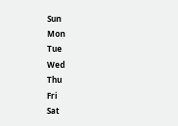Sun
Mon
Tue
Wed
Thu
Fri
Sat